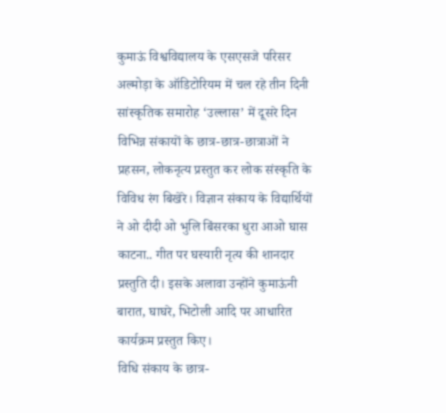कुमाऊं विश्वविद्यालय के एसएसजे परिसर अल्मोड़ा के ऑडिटोरियम में चल रहे तीन दिनी सांस्कृतिक समारोह ‘उल्लास’ में दूसरे दिन विभिन्न संकायों के छात्र-छात्र-छात्राओं ने प्रहसन, लोकनृत्य प्रस्तुत कर लोक संस्कृति के विविध रंग बिखेरे। विज्ञान संकाय के विद्यार्थियों ने ओ दीदी ओ भुलि बिंसरका धुरा आओ घास काटना.. गीत पर घस्यारी नृत्य की शानदार प्रस्तुति दी। इसके अलावा उन्होंने कुमाऊंनी बारात, घाघरे, भिटोली आदि पर आधारित कार्यक्रम प्रस्तुत किए।
विधि संकाय के छात्र-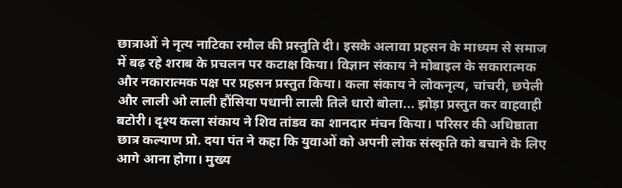छात्राओं ने नृत्य नाटिका रमौल की प्रस्तुति दी। इसके अलावा प्रहसन के माध्यम से समाज में बढ़ रहे शराब के प्रचलन पर कटाक्ष किया। विज्ञान संकाय ने मोबाइल के सकारात्मक और नकारात्मक पक्ष पर प्रहसन प्रस्तुत किया। कला संकाय ने लोकनृत्य, चांचरी, छपेली और लाली ओ लाली हौंसिया पधानी लाली तिले धारो बोला... झोड़ा प्रस्तुत कर वाहवाही बटोरी। दृश्य कला संकाय ने शिव तांडव का शानदार मंचन किया। परिसर की अधिष्ठाता छात्र कल्याण प्रो. दया पंत ने कहा कि युवाओं को अपनी लोक संस्कृति को बचाने के लिए आगे आना होगा। मुख्य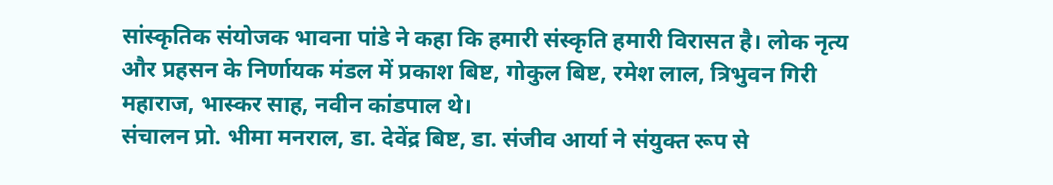सांस्कृतिक संयोजक भावना पांडे ने कहा कि हमारी संस्कृति हमारी विरासत है। लोक नृत्य और प्रहसन के निर्णायक मंडल में प्रकाश बिष्ट, गोकुल बिष्ट, रमेश लाल, त्रिभुवन गिरी महाराज, भास्कर साह, नवीन कांडपाल थे।
संचालन प्रो. भीमा मनराल, डा. देवेंद्र बिष्ट, डा. संजीव आर्या ने संयुक्त रूप से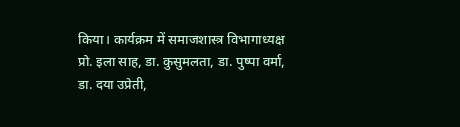किया। कार्यक्रम में समाजशास्त्र विभागाध्यक्ष प्रो. इला साह, डा. कुसुमलता, डा. पुष्पा वर्मा, डा. दया उप्रेती,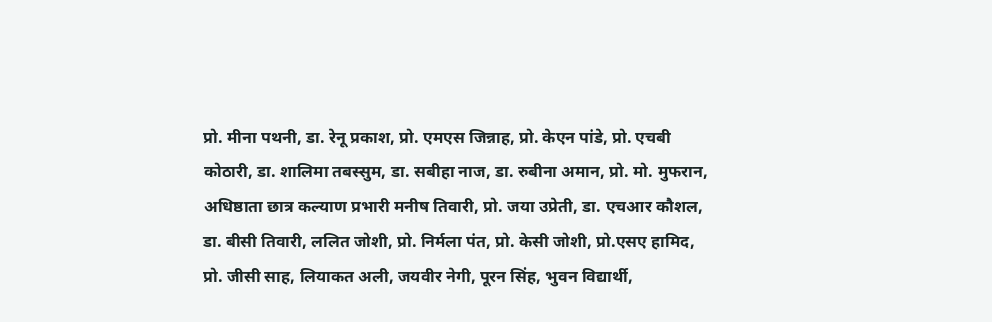प्रो. मीना पथनी, डा. रेनू प्रकाश, प्रो. एमएस जिन्नाह, प्रो. केएन पांडे, प्रो. एचबी कोठारी, डा. शालिमा तबस्सुम, डा. सबीहा नाज, डा. रुबीना अमान, प्रो. मो. मुफरान, अधिष्ठाता छात्र कल्याण प्रभारी मनीष तिवारी, प्रो. जया उप्रेती, डा. एचआर कौशल, डा. बीसी तिवारी, ललित जोशी, प्रो. निर्मला पंत, प्रो. केसी जोशी, प्रो.एसए हामिद, प्रो. जीसी साह, लियाकत अली, जयवीर नेगी, पूरन सिंह, भुवन विद्यार्थी,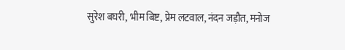सुरेश बघरी, भीम बिष्ट, प्रेम लटवाल, नंदन जड़ौत, मनोज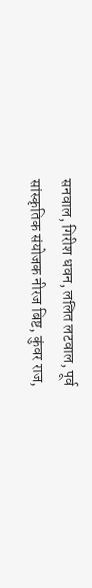सनवाल, गिरीश धवन, ललित लटवाल, पूर्व सांस्कृतिक संयोजक नीरज बिष्ट, कुंवर राज,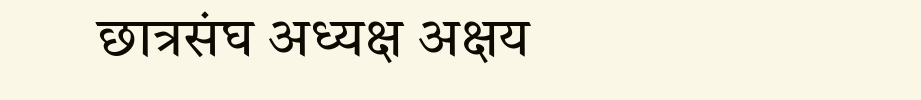छात्रसंघ अध्यक्ष अक्षय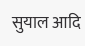सुयाल आदि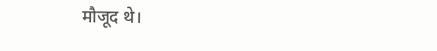मौजूद थे।